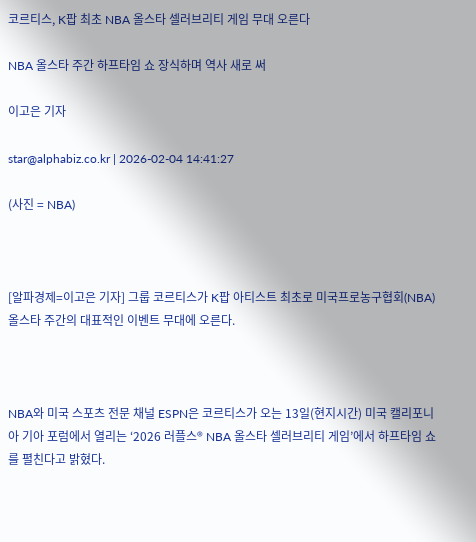코르티스, K팝 최초 NBA 올스타 셀러브리티 게임 무대 오른다

NBA 올스타 주간 하프타임 쇼 장식하며 역사 새로 써

이고은 기자

star@alphabiz.co.kr | 2026-02-04 14:41:27

(사진 = NBA)



[알파경제=이고은 기자] 그룹 코르티스가 K팝 아티스트 최초로 미국프로농구협회(NBA) 올스타 주간의 대표적인 이벤트 무대에 오른다.



NBA와 미국 스포츠 전문 채널 ESPN은 코르티스가 오는 13일(현지시간) 미국 캘리포니아 기아 포럼에서 열리는 ‘2026 러플스® NBA 올스타 셀러브리티 게임’에서 하프타임 쇼를 펼친다고 밝혔다.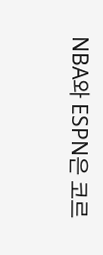NBA와 ESPN은 코르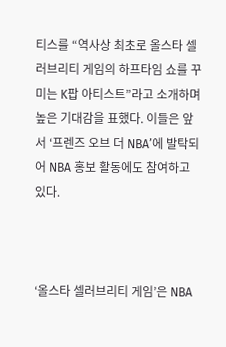티스를 “역사상 최초로 올스타 셀러브리티 게임의 하프타임 쇼를 꾸미는 K팝 아티스트”라고 소개하며 높은 기대감을 표했다. 이들은 앞서 ‘프렌즈 오브 더 NBA’에 발탁되어 NBA 홍보 활동에도 참여하고 있다.



‘올스타 셀러브리티 게임’은 NBA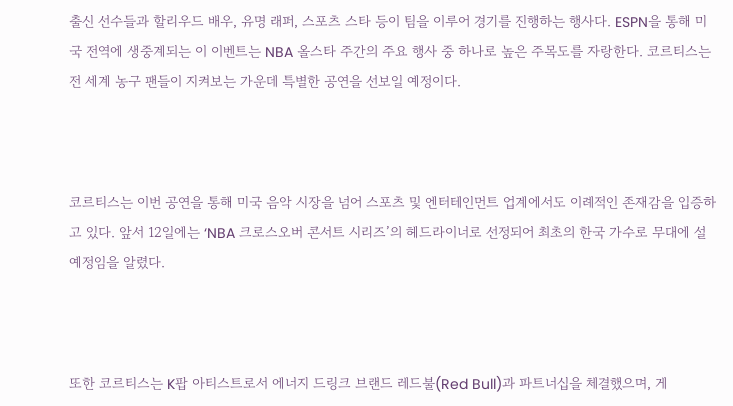출신 선수들과 할리우드 배우, 유명 래퍼, 스포츠 스타 등이 팀을 이루어 경기를 진행하는 행사다. ESPN을 통해 미국 전역에 생중계되는 이 이벤트는 NBA 올스타 주간의 주요 행사 중 하나로 높은 주목도를 자랑한다. 코르티스는 전 세계 농구 팬들이 지켜보는 가운데 특별한 공연을 선보일 예정이다.



코르티스는 이번 공연을 통해 미국 음악 시장을 넘어 스포츠 및 엔터테인먼트 업계에서도 이례적인 존재감을 입증하고 있다. 앞서 12일에는 ‘NBA 크로스오버 콘서트 시리즈’의 헤드라이너로 선정되어 최초의 한국 가수로 무대에 설 예정임을 알렸다.



또한 코르티스는 K팝 아티스트로서 에너지 드링크 브랜드 레드불(Red Bull)과 파트너십을 체결했으며, 게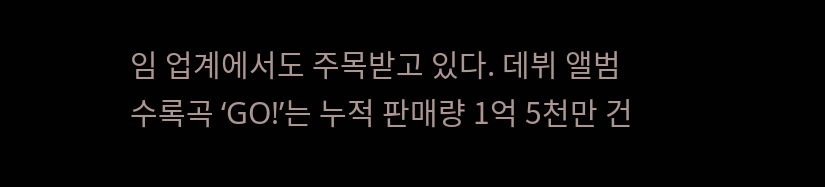임 업계에서도 주목받고 있다. 데뷔 앨범 수록곡 ‘GO!’는 누적 판매량 1억 5천만 건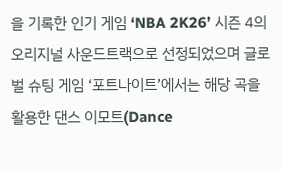을 기록한 인기 게임 ‘NBA 2K26’ 시즌 4의 오리지널 사운드트랙으로 선정되었으며 글로벌 슈팅 게임 ‘포트나이트’에서는 해당 곡을 활용한 댄스 이모트(Dance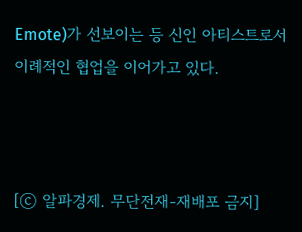Emote)가 선보이는 등 신인 아티스트로서 이례적인 협업을 이어가고 있다.



[ⓒ 알파경제. 무단전재-재배포 금지]